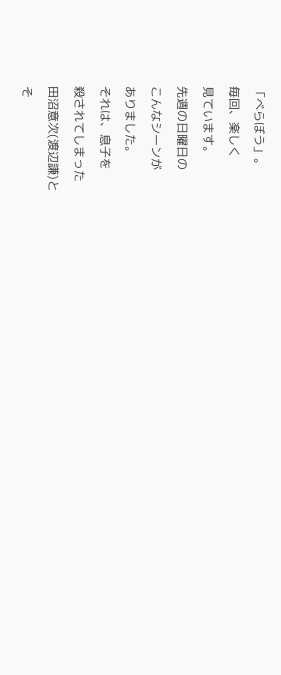「べらぼう」。
毎回、楽しく
見ています。
先週の日曜日の
こんなシーンが
ありました。
それは、息子を
殺されてしまった
田沼意次(渡辺謙)と
そ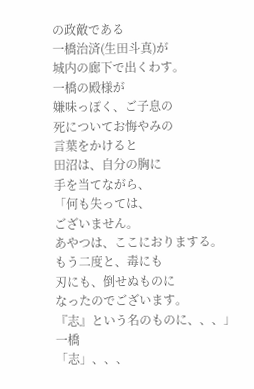の政敵である
一橋治済(生田斗真)が
城内の廊下で出くわす。
一橋の殿様が
嫌味っぽく、ご子息の
死についてお悔やみの
言葉をかけると
田沼は、自分の胸に
手を当てながら、
「何も失っては、
ございません。
あやつは、ここにおりまする。
もう二度と、毒にも
刃にも、倒せぬものに
なったのでございます。
『志』という名のものに、、、」
一橋
「志」、、、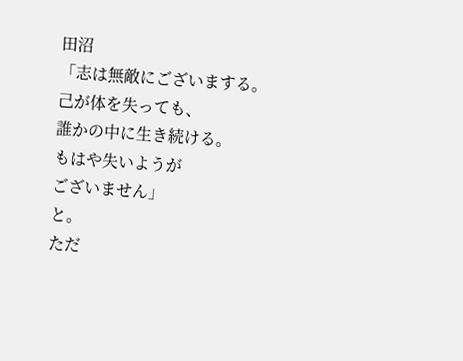田沼
「志は無敵にございまする。
己が体を失っても、
誰かの中に生き続ける。
もはや失いようが
ございません」
と。
ただ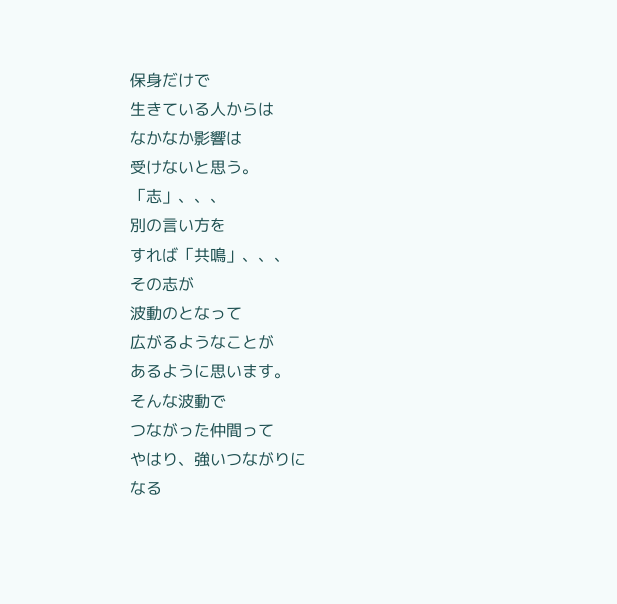保身だけで
生きている人からは
なかなか影響は
受けないと思う。
「志」、、、
別の言い方を
すれば「共鳴」、、、
その志が
波動のとなって
広がるようなことが
あるように思います。
そんな波動で
つながった仲間って
やはり、強いつながりに
なる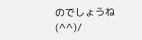のでしょうね(^^)/